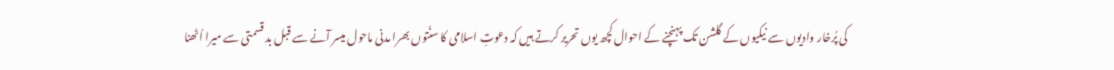کی پُرخار وادیوں سے نیکیوں کے گلشن تک پہنچنے کے احوال کچھ یوں تحریر کرتے ہیں کہ دعوتِ اسلامی کا سنّتوں بھرا مدنی ماحول میسر آنے سے قبل بد قسمتی سے میرا اُٹھنا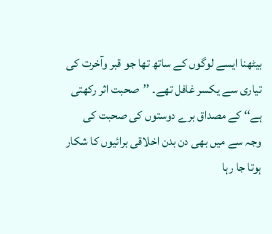بیٹھنا ایسے لوگوں کے ساتھ تھا جو قبر وآخرت کی تیاری سے یکسر غافل تھے۔ ’’صحبت اثر رکھتی ہے‘‘ کے مصداق برے دوستوں کی صحبت کی وجہ سے میں بھی دن بدن اخلاقی برائیوں کا شکار ہوتا جا رہا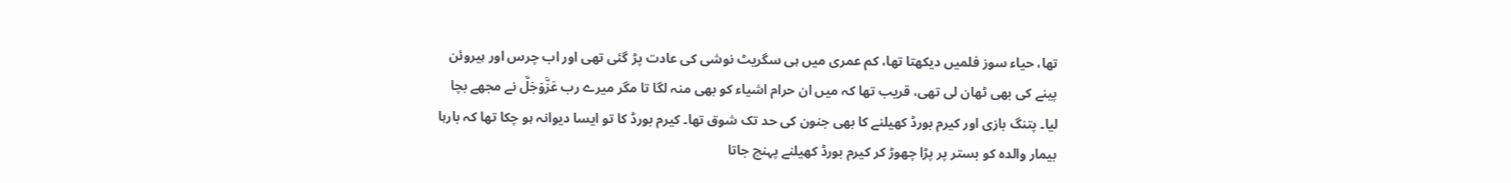تھا، حیاء سوز فلمیں دیکھتا تھا، کم عمری میں ہی سگریٹ نوشی کی عادت پڑ گئی تھی اور اب چرس اور ہیروئن پینے کی بھی ٹھان لی تھی، قریب تھا کہ میں ان حرام اشیاء کو بھی منہ لگا تا مگر میرے رب عَزَّوَجَلَّ نے مجھے بچا لیا۔ پتنگ بازی اور کیرم بورڈ کھیلنے کا بھی جنون کی حد تک شوق تھا۔ کیرم بورڈ کا تو ایسا دیوانہ ہو چکا تھا کہ بارہا بیمار والدہ کو بستر پر پڑا چھوڑ کر کیرم بورڈ کھیلنے پہنچ جاتا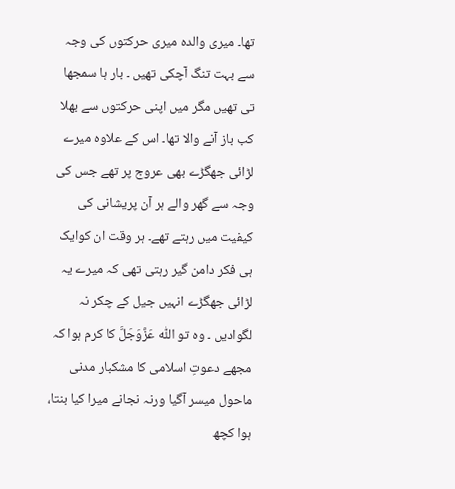تھا۔ میری والدہ میری حرکتوں کی وجہ سے بہت تنگ آچکی تھیں ۔ بار ہا سمجھا تی تھیں مگر میں اپنی حرکتوں سے بھلا کب باز آنے والا تھا۔ اس کے علاوہ میرے لڑائی جھگڑے بھی عروج پر تھے جس کی وجہ سے گھر والے ہر آن پریشانی کی کیفیت میں رہتے تھے۔ ہر وقت ان کوایک ہی فکر دامن گیر رہتی تھی کہ میرے یہ لڑائی جھگڑے انہیں جیل کے چکر نہ لگوادیں ۔ وہ تو اللّٰہ عَزَّوَجَلَّ کا کرم ہوا کہ مجھے دعوتِ اسلامی کا مشکبار مدنی ماحول میسر آگیا ورنہ نجانے میرا کیا بنتا، ہوا کچھ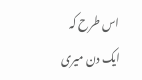اس طرح کہ ایک دن میری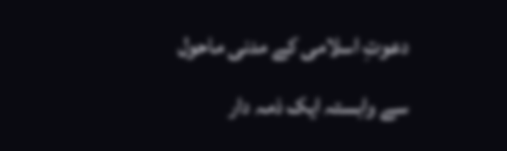دعوتِ اسلامی کے مدنی ماحول سے وابستہ ایک ذمہ دار